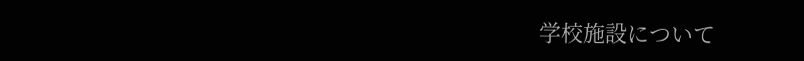学校施設について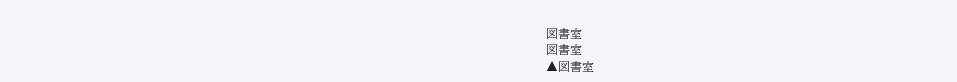図書室
図書室
▲図書室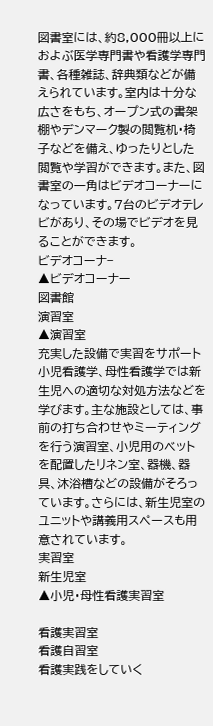図書室には、約8,000冊以上におよぶ医学専門書や看護学専門書、各種雑誌、辞典類などが備えられています。室内は十分な広さをもち、オープン式の書架棚やデンマーク製の閲覧机・椅子などを備え、ゆったりとした閲覧や学習ができます。また、図書室の一角はビデオコーナーになっています。7台のビデオテレビがあり、その場でビデオを見ることができます。
ビデオコーナ−
▲ビデオコーナー
図書館
演習室
▲演習室
充実した設備で実習をサポート
小児看護学、母性看護学では新生児への適切な対処方法などを学びます。主な施設としては、事前の打ち合わせやミーティングを行う演習室、小児用のベットを配置したリネン室、器機、器具、沐浴槽などの設備がそろっています。さらには、新生児室のユニットや講義用スペースも用意されています。
実習室
新生児室
▲小児・母性看護実習室

看護実習室
看護自習室
看護実践をしていく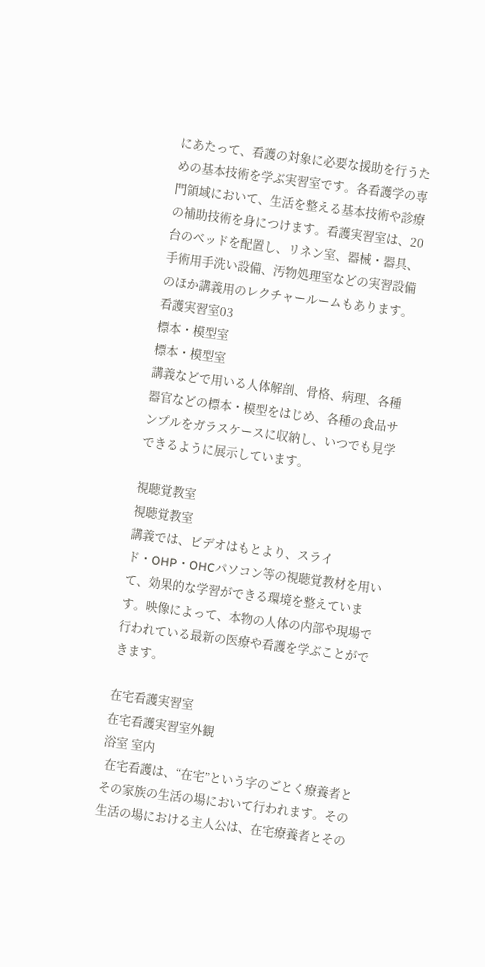にあたって、看護の対象に必要な援助を行うための基本技術を学ぶ実習室です。各看護学の専門領域において、生活を整える基本技術や診療の補助技術を身につけます。看護実習室は、20台のベッドを配置し、リネン室、器械・器具、手術用手洗い設備、汚物処理室などの実習設備のほか講義用のレクチャールームもあります。
看護実習室03
標本・模型室
標本・模型室
講義などで用いる人体解剖、骨格、病理、各種器官などの標本・模型をはじめ、各種の食品サンプルをガラスケースに収納し、いつでも見学できるように展示しています。

視聴覚教室
視聴覚教室
講義では、ビデオはもとより、スライド・OHP・OHCパソコン等の視聴覚教材を用いて、効果的な学習ができる環境を整えています。映像によって、本物の人体の内部や現場で行われている最新の医療や看護を学ぶことができます。

在宅看護実習室
在宅看護実習室外観
浴室 室内
 在宅看護は、“在宅”という字のごとく療養者とその家族の生活の場において行われます。その生活の場における主人公は、在宅療養者とその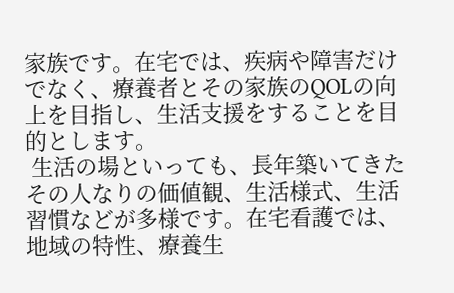家族です。在宅では、疾病や障害だけでなく、療養者とその家族のQOLの向上を目指し、生活支援をすることを目的とします。
 生活の場といっても、長年築いてきたその人なりの価値観、生活様式、生活習慣などが多様です。在宅看護では、地域の特性、療養生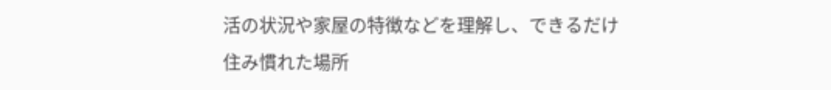活の状況や家屋の特徴などを理解し、できるだけ住み慣れた場所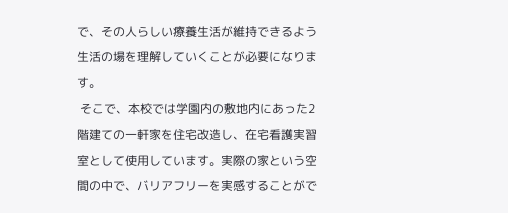で、その人らしい療養生活が維持できるよう生活の場を理解していくことが必要になります。
 そこで、本校では学園内の敷地内にあった2階建ての一軒家を住宅改造し、在宅看護実習室として使用しています。実際の家という空間の中で、バリアフリーを実感することがで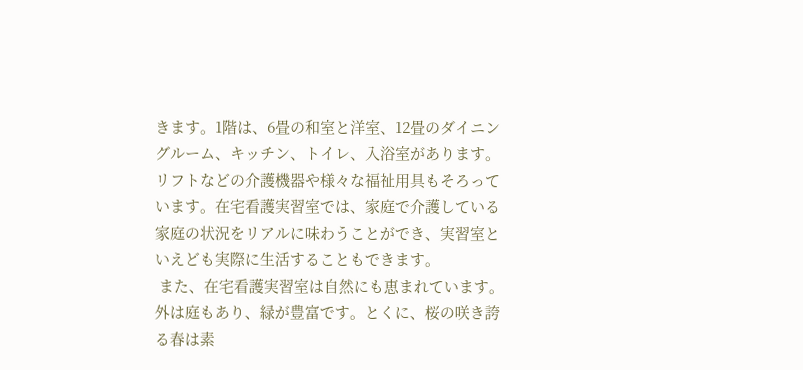きます。1階は、6畳の和室と洋室、12畳のダイニングルーム、キッチン、トイレ、入浴室があります。リフトなどの介護機器や様々な福祉用具もそろっています。在宅看護実習室では、家庭で介護している家庭の状況をリアルに味わうことができ、実習室といえども実際に生活することもできます。
 また、在宅看護実習室は自然にも恵まれています。外は庭もあり、緑が豊富です。とくに、桜の咲き誇る春は素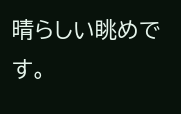晴らしい眺めです。